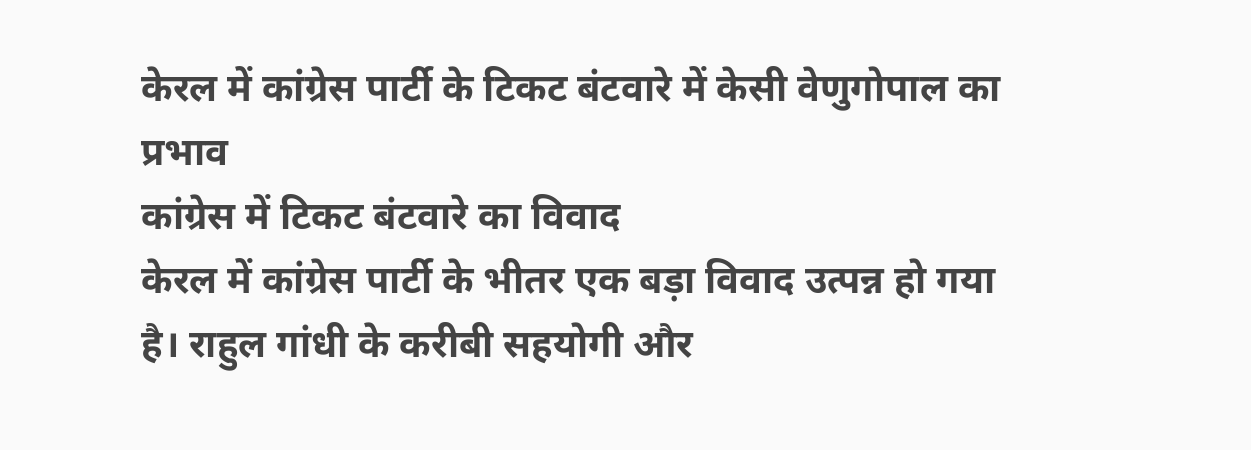केरल में कांग्रेस पार्टी के टिकट बंटवारे में केसी वेणुगोपाल का प्रभाव
कांग्रेस में टिकट बंटवारे का विवाद
केरल में कांग्रेस पार्टी के भीतर एक बड़ा विवाद उत्पन्न हो गया है। राहुल गांधी के करीबी सहयोगी और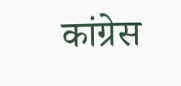कांग्रेस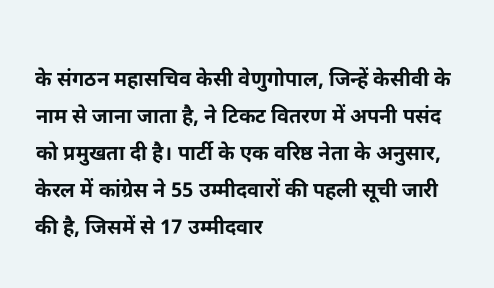के संगठन महासचिव केसी वेणुगोपाल, जिन्हें केसीवी के नाम से जाना जाता है, ने टिकट वितरण में अपनी पसंद को प्रमुखता दी है। पार्टी के एक वरिष्ठ नेता के अनुसार, केरल में कांग्रेस ने 55 उम्मीदवारों की पहली सूची जारी की है, जिसमें से 17 उम्मीदवार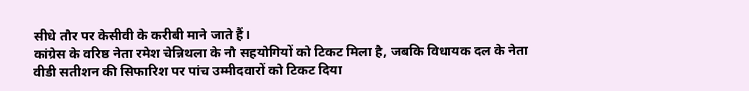सीधे तौर पर केसीवी के करीबी माने जाते हैं।
कांग्रेस के वरिष्ठ नेता रमेश चेन्निथला के नौ सहयोगियों को टिकट मिला है, जबकि विधायक दल के नेता वीडी सतीशन की सिफारिश पर पांच उम्मीदवारों को टिकट दिया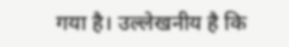गया है। उल्लेखनीय है कि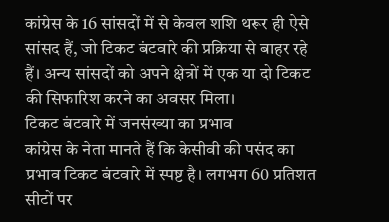कांग्रेस के 16 सांसदों में से केवल शशि थरूर ही ऐसे सांसद हैं, जो टिकट बंटवारे की प्रक्रिया से बाहर रहे हैं। अन्य सांसदों को अपने क्षेत्रों में एक या दो टिकट की सिफारिश करने का अवसर मिला।
टिकट बंटवारे में जनसंख्या का प्रभाव
कांग्रेस के नेता मानते हैं कि केसीवी की पसंद का प्रभाव टिकट बंटवारे में स्पष्ट है। लगभग 60 प्रतिशत सीटों पर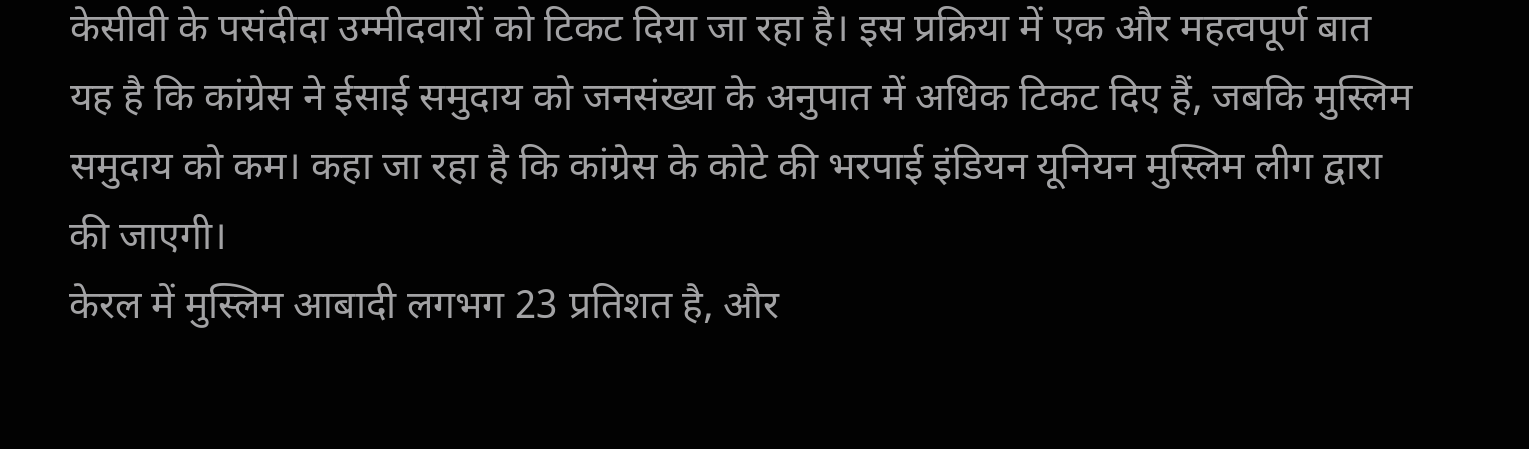केसीवी के पसंदीदा उम्मीदवारों को टिकट दिया जा रहा है। इस प्रक्रिया में एक और महत्वपूर्ण बात यह है कि कांग्रेस ने ईसाई समुदाय को जनसंख्या के अनुपात में अधिक टिकट दिए हैं, जबकि मुस्लिम समुदाय को कम। कहा जा रहा है कि कांग्रेस के कोटे की भरपाई इंडियन यूनियन मुस्लिम लीग द्वारा की जाएगी।
केरल में मुस्लिम आबादी लगभग 23 प्रतिशत है, और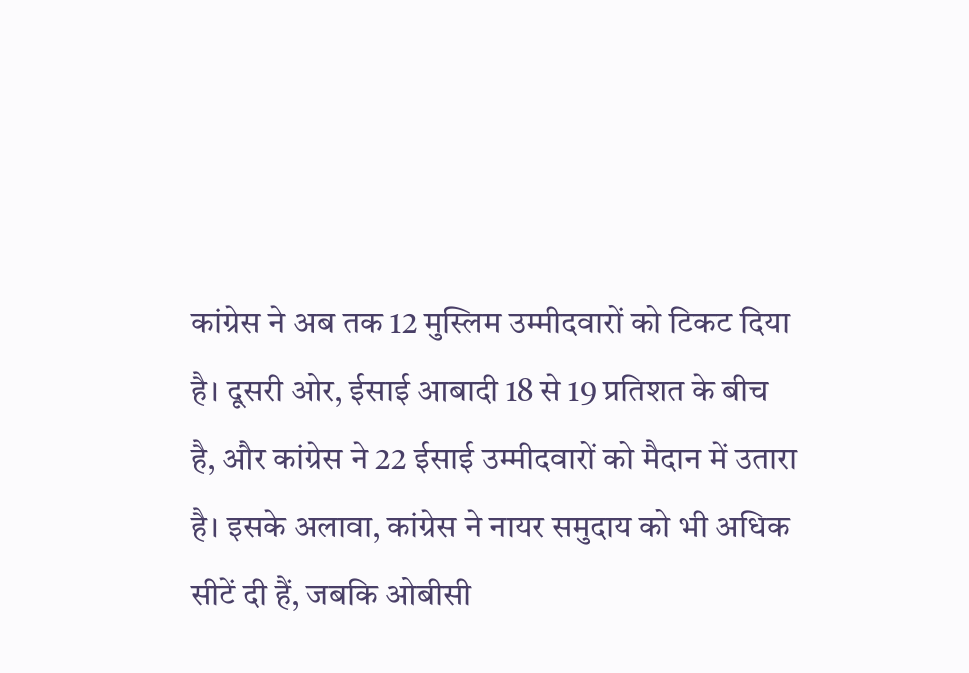कांग्रेस ने अब तक 12 मुस्लिम उम्मीदवारों को टिकट दिया है। दूसरी ओर, ईसाई आबादी 18 से 19 प्रतिशत के बीच है, और कांग्रेस ने 22 ईसाई उम्मीदवारों को मैदान में उतारा है। इसके अलावा, कांग्रेस ने नायर समुदाय को भी अधिक सीटें दी हैं, जबकि ओबीसी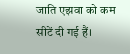जाति एझवा को कम सीटें दी गई हैं।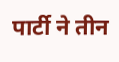पार्टी ने तीन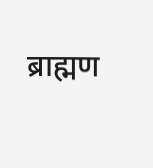ब्राह्मण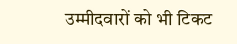उम्मीदवारों को भी टिकट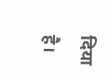दिया है।